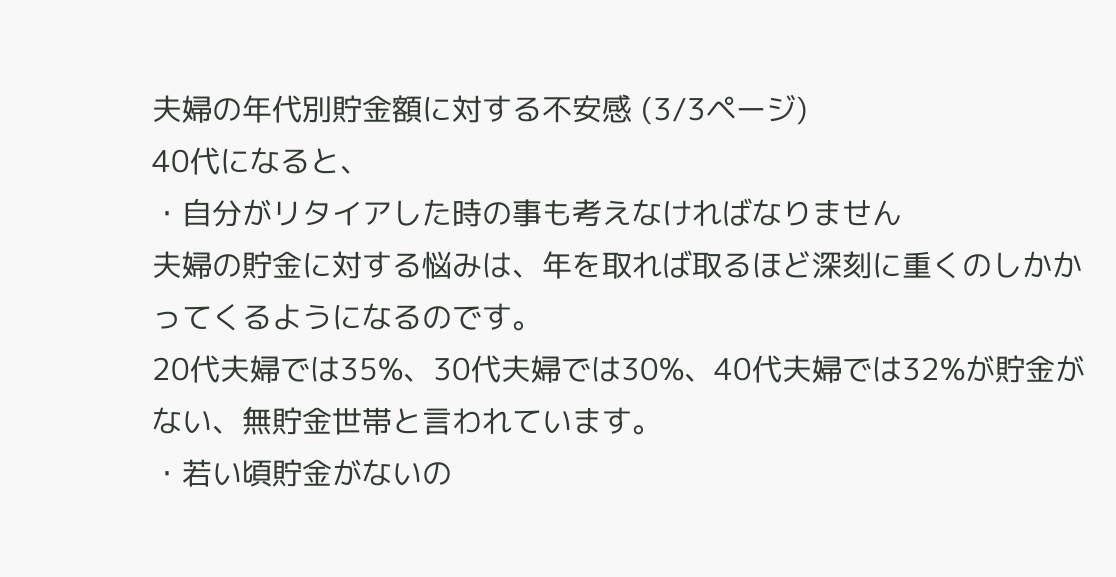夫婦の年代別貯金額に対する不安感 (3/3ページ)
40代になると、
・自分がリタイアした時の事も考えなければなりません
夫婦の貯金に対する悩みは、年を取れば取るほど深刻に重くのしかかってくるようになるのです。
20代夫婦では35%、30代夫婦では30%、40代夫婦では32%が貯金がない、無貯金世帯と言われています。
・若い頃貯金がないの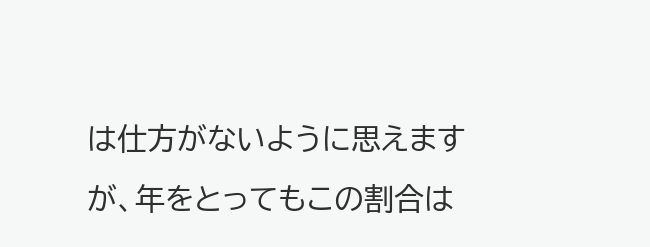は仕方がないように思えますが、年をとってもこの割合は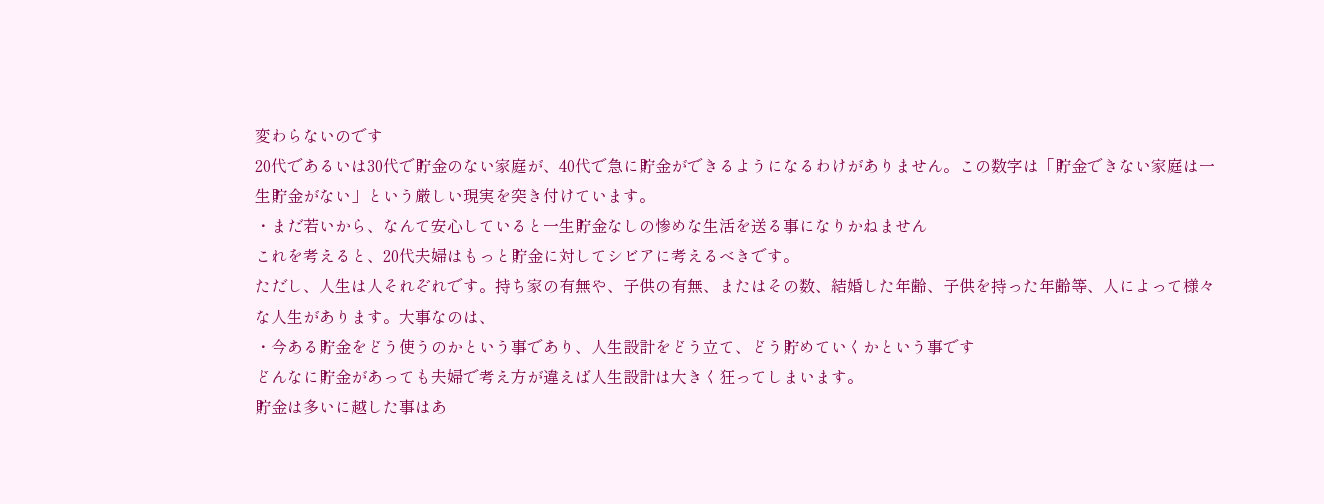変わらないのです
20代であるいは30代で貯金のない家庭が、40代で急に貯金ができるようになるわけがありません。この数字は「貯金できない家庭は一生貯金がない」という厳しい現実を突き付けています。
・まだ若いから、なんて安心していると一生貯金なしの惨めな生活を送る事になりかねません
これを考えると、20代夫婦はもっと貯金に対してシビアに考えるべきです。
ただし、人生は人それぞれです。持ち家の有無や、子供の有無、またはその数、結婚した年齢、子供を持った年齢等、人によって様々な人生があります。大事なのは、
・今ある貯金をどう使うのかという事であり、人生設計をどう立て、どう貯めていくかという事です
どんなに貯金があっても夫婦で考え方が違えば人生設計は大きく狂ってしまいます。
貯金は多いに越した事はあ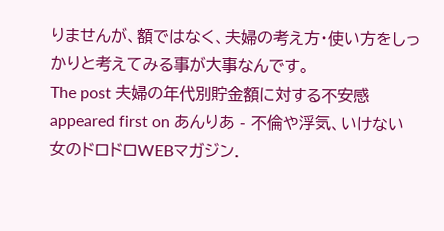りませんが、額ではなく、夫婦の考え方・使い方をしっかりと考えてみる事が大事なんです。
The post 夫婦の年代別貯金額に対する不安感 appeared first on あんりあ - 不倫や浮気、いけない女のドロドロWEBマガジン.